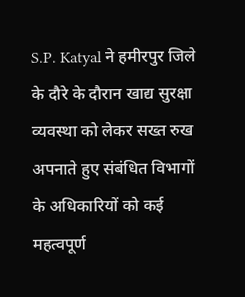S.P. Katyal ने हमीरपुर जिले के दौरे के दौरान खाद्य सुरक्षा व्यवस्था को लेकर सख्त रुख अपनाते हुए संबंधित विभागों के अधिकारियों को कई महत्वपूर्ण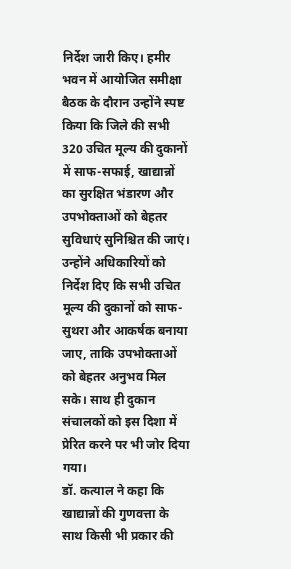निर्देश जारी किए। हमीर भवन में आयोजित समीक्षा बैठक के दौरान उन्होंने स्पष्ट किया कि जिले की सभी 320 उचित मूल्य की दुकानों में साफ-सफाई, खाद्यान्नों का सुरक्षित भंडारण और उपभोक्ताओं को बेहतर सुविधाएं सुनिश्चित की जाएं।
उन्होंने अधिकारियों को निर्देश दिए कि सभी उचित मूल्य की दुकानों को साफ-सुथरा और आकर्षक बनाया जाए, ताकि उपभोक्ताओं को बेहतर अनुभव मिल सके। साथ ही दुकान संचालकों को इस दिशा में प्रेरित करने पर भी जोर दिया गया।
डॉ. कत्याल ने कहा कि खाद्यान्नों की गुणवत्ता के साथ किसी भी प्रकार की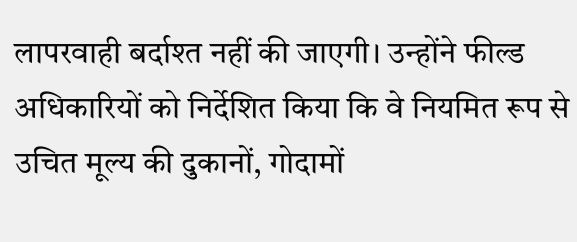लापरवाही बर्दाश्त नहीं की जाएगी। उन्होंने फील्ड अधिकारियों को निर्देशित किया कि वे नियमित रूप से उचित मूल्य की दुकानों, गोदामों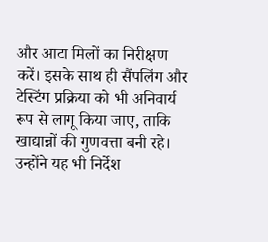और आटा मिलों का निरीक्षण करें। इसके साथ ही सैंपलिंग और टेस्टिंग प्रक्रिया को भी अनिवार्य रूप से लागू किया जाए, ताकि खाद्यान्नों की गुणवत्ता बनी रहे।
उन्होंने यह भी निर्देश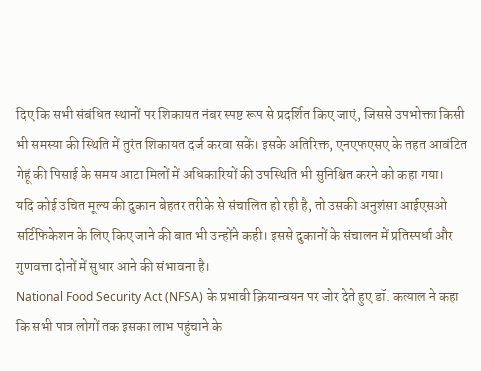दिए कि सभी संबंधित स्थानों पर शिकायत नंबर स्पष्ट रूप से प्रदर्शित किए जाएं, जिससे उपभोक्ता किसी भी समस्या की स्थिति में तुरंत शिकायत दर्ज करवा सकें। इसके अतिरिक्त, एनएफएसए के तहत आवंटित गेहूं की पिसाई के समय आटा मिलों में अधिकारियों की उपस्थिति भी सुनिश्चित करने को कहा गया।
यदि कोई उचित मूल्य की दुकान बेहतर तरीके से संचालित हो रही है, तो उसकी अनुशंसा आईएसओ सर्टिफिकेशन के लिए किए जाने की बात भी उन्होंने कही। इससे दुकानों के संचालन में प्रतिस्पर्धा और गुणवत्ता दोनों में सुधार आने की संभावना है।
National Food Security Act (NFSA) के प्रभावी क्रियान्वयन पर जोर देते हुए डॉ. कत्याल ने कहा कि सभी पात्र लोगों तक इसका लाभ पहुंचाने के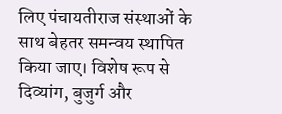लिए पंचायतीराज संस्थाओं के साथ बेहतर समन्वय स्थापित किया जाए। विशेष रूप से दिव्यांग, बुजुर्ग और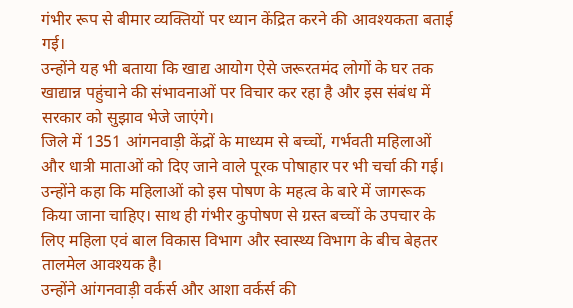गंभीर रूप से बीमार व्यक्तियों पर ध्यान केंद्रित करने की आवश्यकता बताई गई।
उन्होंने यह भी बताया कि खाद्य आयोग ऐसे जरूरतमंद लोगों के घर तक खाद्यान्न पहुंचाने की संभावनाओं पर विचार कर रहा है और इस संबंध में सरकार को सुझाव भेजे जाएंगे।
जिले में 1351 आंगनवाड़ी केंद्रों के माध्यम से बच्चों, गर्भवती महिलाओं और धात्री माताओं को दिए जाने वाले पूरक पोषाहार पर भी चर्चा की गई। उन्होंने कहा कि महिलाओं को इस पोषण के महत्व के बारे में जागरूक किया जाना चाहिए। साथ ही गंभीर कुपोषण से ग्रस्त बच्चों के उपचार के लिए महिला एवं बाल विकास विभाग और स्वास्थ्य विभाग के बीच बेहतर तालमेल आवश्यक है।
उन्होंने आंगनवाड़ी वर्कर्स और आशा वर्कर्स की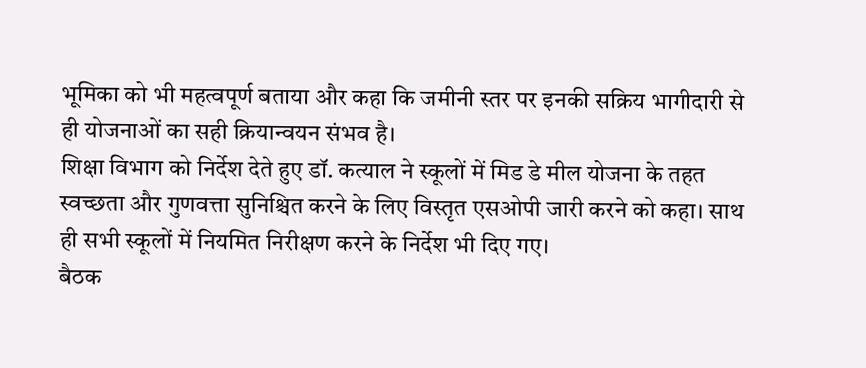भूमिका को भी महत्वपूर्ण बताया और कहा कि जमीनी स्तर पर इनकी सक्रिय भागीदारी से ही योजनाओं का सही क्रियान्वयन संभव है।
शिक्षा विभाग को निर्देश देते हुए डॉ. कत्याल ने स्कूलों में मिड डे मील योजना के तहत स्वच्छता और गुणवत्ता सुनिश्चित करने के लिए विस्तृत एसओपी जारी करने को कहा। साथ ही सभी स्कूलों में नियमित निरीक्षण करने के निर्देश भी दिए गए।
बैठक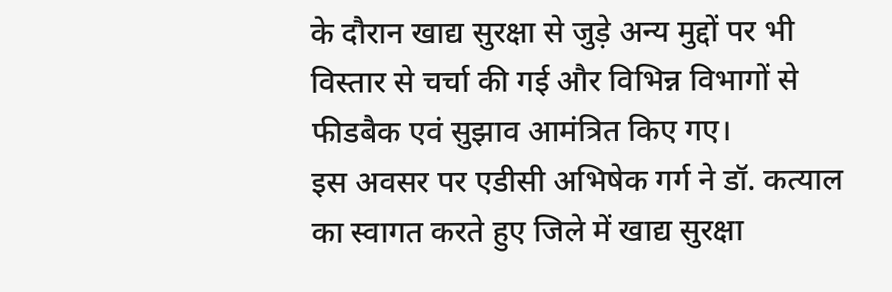के दौरान खाद्य सुरक्षा से जुड़े अन्य मुद्दों पर भी विस्तार से चर्चा की गई और विभिन्न विभागों से फीडबैक एवं सुझाव आमंत्रित किए गए।
इस अवसर पर एडीसी अभिषेक गर्ग ने डॉ. कत्याल का स्वागत करते हुए जिले में खाद्य सुरक्षा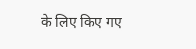के लिए किए गए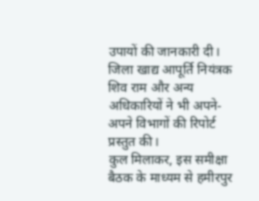उपायों की जानकारी दी। जिला खाद्य आपूर्ति नियंत्रक शिव राम और अन्य अधिकारियों ने भी अपने-अपने विभागों की रिपोर्ट प्रस्तुत की।
कुल मिलाकर, इस समीक्षा बैठक के माध्यम से हमीरपुर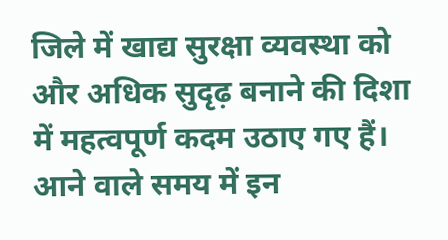जिले में खाद्य सुरक्षा व्यवस्था को और अधिक सुदृढ़ बनाने की दिशा में महत्वपूर्ण कदम उठाए गए हैं। आने वाले समय में इन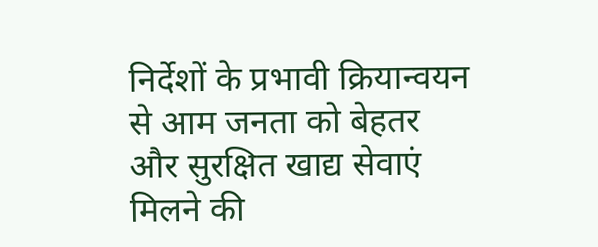निर्देशों के प्रभावी क्रियान्वयन से आम जनता को बेहतर और सुरक्षित खाद्य सेवाएं मिलने की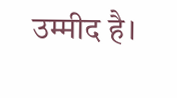उम्मीद है।